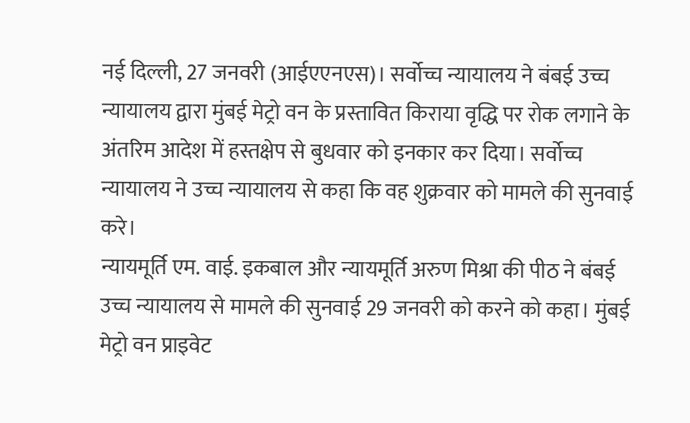नई दिल्ली, 27 जनवरी (आईएएनएस)। सर्वोच्च न्यायालय ने बंबई उच्च न्यायालय द्वारा मुंबई मेट्रो वन के प्रस्तावित किराया वृद्धि पर रोक लगाने के अंतरिम आदेश में हस्तक्षेप से बुधवार को इनकार कर दिया। सर्वोच्च न्यायालय ने उच्च न्यायालय से कहा कि वह शुक्रवार को मामले की सुनवाई करे।
न्यायमूर्ति एम. वाई. इकबाल और न्यायमूर्ति अरुण मिश्रा की पीठ ने बंबई उच्च न्यायालय से मामले की सुनवाई 29 जनवरी को करने को कहा। मुंबई मेट्रो वन प्राइवेट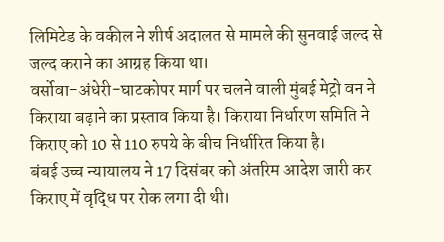लिमिटेड के वकील ने शीर्ष अदालत से मामले की सुनवाई जल्द से जल्द कराने का आग्रह किया था।
वर्सोवा-अंधेरी-घाटकोपर मार्ग पर चलने वाली मुंबई मेट्रो वन ने किराया बढ़ाने का प्रस्ताव किया है। किराया निर्धारण समिति ने किराए को 10 से 110 रुपये के बीच निर्धारित किया है।
बंबई उच्च न्यायालय ने 17 दिसंबर को अंतरिम आदेश जारी कर किराए में वृद्धि पर रोक लगा दी थी।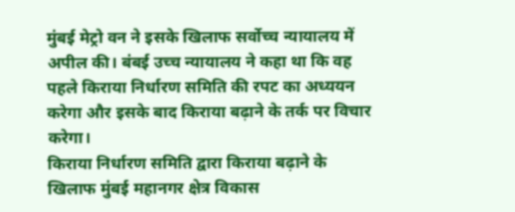मुंबई मेट्रो वन ने इसके खिलाफ सर्वोच्च न्यायालय में अपील की। बंबई उच्च न्यायालय ने कहा था कि वह पहले किराया निर्धारण समिति की रपट का अध्ययन करेगा और इसके बाद किराया बढ़ाने के तर्क पर विचार करेगा।
किराया निर्धारण समिति द्वारा किराया बढ़ाने के खिलाफ मुंबई महानगर क्षेत्र विकास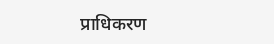प्राधिकरण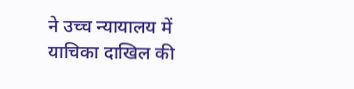ने उच्च न्यायालय में याचिका दाखिल की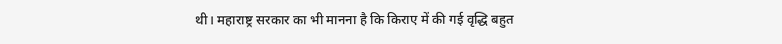थी। महाराष्ट्र सरकार का भी मानना है कि किराए में की गई वृद्धि बहुत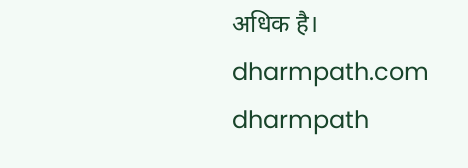अधिक है।
dharmpath.com dharmpath